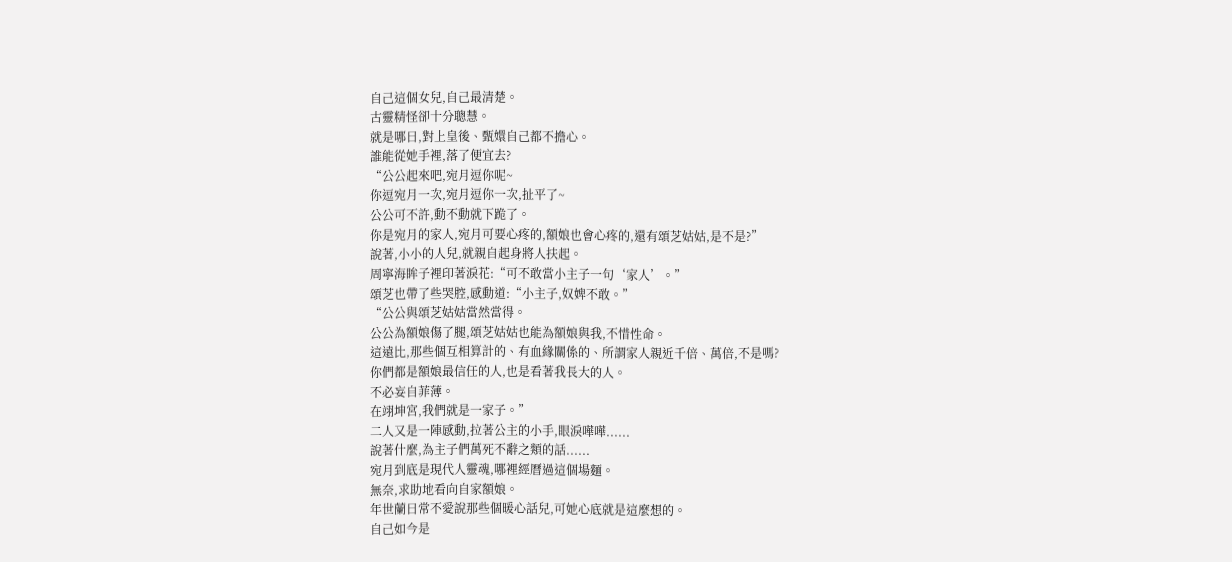自己這個女兒,自己最清楚。
古靈精怪卻十分聰慧。
就是哪日,對上皇後、甄嬛自己都不擔心。
誰能從她手裡,落了便宜去?
“公公起來吧,宛月逗你呢~
你逗宛月一次,宛月逗你一次,扯平了~
公公可不許,動不動就下跪了。
你是宛月的家人,宛月可要心疼的,額娘也會心疼的,還有頌芝姑姑,是不是?”
說著,小小的人兒,就親自起身將人扶起。
周寧海眸子裡印著淚花:“可不敢當小主子一句‘家人’。”
頌芝也帶了些哭腔,感動道:“小主子,奴婢不敢。”
“公公與頌芝姑姑當然當得。
公公為額娘傷了腿,頌芝姑姑也能為額娘與我,不惜性命。
這遠比,那些個互相算計的、有血緣關係的、所謂家人親近千倍、萬倍,不是嗎?
你們都是額娘最信任的人,也是看著我長大的人。
不必妄自菲薄。
在翊坤宮,我們就是一家子。”
二人又是一陣感動,拉著公主的小手,眼淚嘩嘩......
說著什麼,為主子們萬死不辭之類的話......
宛月到底是現代人靈魂,哪裡經曆過這個場麵。
無奈,求助地看向自家額娘。
年世蘭日常不愛說那些個暖心話兒,可她心底就是這麼想的。
自己如今是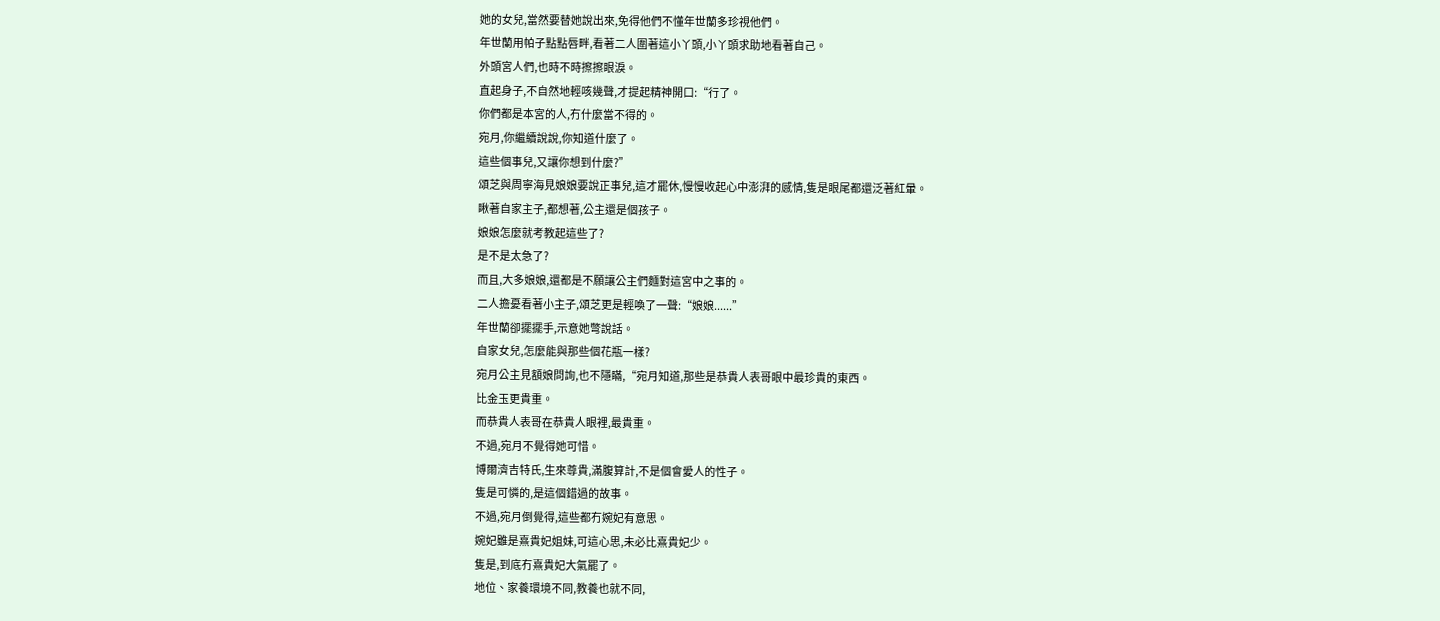她的女兒,當然要替她說出來,免得他們不懂年世蘭多珍視他們。
年世蘭用帕子點點唇畔,看著二人圍著這小丫頭,小丫頭求助地看著自己。
外頭宮人們,也時不時擦擦眼淚。
直起身子,不自然地輕咳幾聲,才提起精神開口:“行了。
你們都是本宮的人,冇什麼當不得的。
宛月,你繼續說說,你知道什麼了。
這些個事兒,又讓你想到什麼?”
頌芝與周寧海見娘娘要說正事兒,這才罷休,慢慢收起心中澎湃的感情,隻是眼尾都還泛著紅暈。
瞅著自家主子,都想著,公主還是個孩子。
娘娘怎麼就考教起這些了?
是不是太急了?
而且,大多娘娘,還都是不願讓公主們麵對這宮中之事的。
二人擔憂看著小主子,頌芝更是輕喚了一聲:“娘娘......”
年世蘭卻擺擺手,示意她彆說話。
自家女兒,怎麼能與那些個花瓶一樣?
宛月公主見額娘問詢,也不隱瞞,“宛月知道,那些是恭貴人表哥眼中最珍貴的東西。
比金玉更貴重。
而恭貴人表哥在恭貴人眼裡,最貴重。
不過,宛月不覺得她可惜。
博爾濟吉特氏,生來尊貴,滿腹算計,不是個會愛人的性子。
隻是可憐的,是這個錯過的故事。
不過,宛月倒覺得,這些都冇婉妃有意思。
婉妃雖是熹貴妃姐妹,可這心思,未必比熹貴妃少。
隻是,到底冇熹貴妃大氣罷了。
地位、家養環境不同,教養也就不同,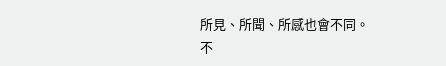所見、所聞、所感也會不同。
不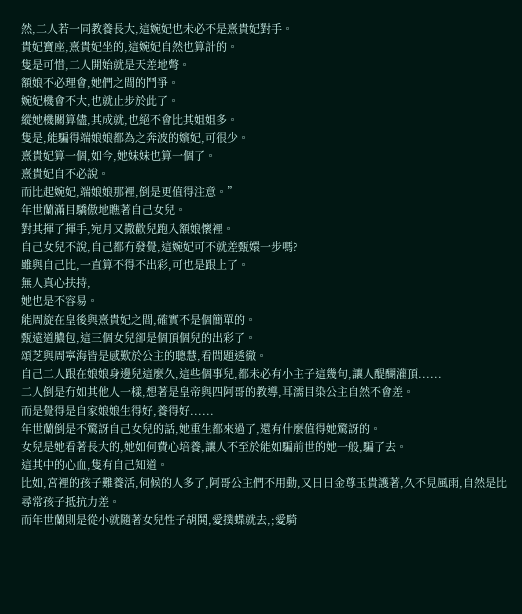然,二人若一同教養長大,這婉妃也未必不是熹貴妃對手。
貴妃寶座,熹貴妃坐的,這婉妃自然也算計的。
隻是可惜,二人開始就是天差地彆。
額娘不必理會,她們之間的鬥爭。
婉妃機會不大,也就止步於此了。
縱她機關算儘,其成就,也絕不會比其姐姐多。
隻是,能騙得端娘娘都為之奔波的嬪妃,可很少。
熹貴妃算一個,如今,她妹妹也算一個了。
熹貴妃自不必說。
而比起婉妃,端娘娘那裡,倒是更值得注意。”
年世蘭滿目驕傲地瞧著自己女兒。
對其揮了揮手,宛月又撒歡兒跑入額娘懷裡。
自己女兒不說,自己都冇發覺,這婉妃可不就差甄嬛一步嗎?
雖與自己比,一直算不得不出彩,可也是跟上了。
無人真心扶持,
她也是不容易。
能周旋在皇後與熹貴妃之間,確實不是個簡單的。
甄遠道膿包,這三個女兒卻是個頂個兒的出彩了。
頌芝與周寧海皆是感歎於公主的聰慧,看問題透徹。
自己二人跟在娘娘身邊兒這麼久,這些個事兒,都未必有小主子這幾句,讓人醍醐灌頂......
二人倒是冇如其他人一樣,想著是皇帝與四阿哥的教導,耳濡目染公主自然不會差。
而是覺得是自家娘娘生得好,養得好......
年世蘭倒是不驚訝自己女兒的話,她重生都來過了,還有什麼值得她驚訝的。
女兒是她看著長大的,她如何費心培養,讓人不至於能如騙前世的她一般,騙了去。
這其中的心血,隻有自己知道。
比如,宮裡的孩子難養活,伺候的人多了,阿哥公主們不用動,又日日金尊玉貴護著,久不見風雨,自然是比尋常孩子抵抗力差。
而年世蘭則是從小就隨著女兒性子胡鬨,愛撲蝶就去,;愛騎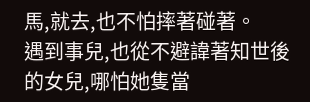馬,就去,也不怕摔著碰著。
遇到事兒,也從不避諱著知世後的女兒,哪怕她隻當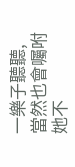一樂子聽聽,當然也會囑咐她不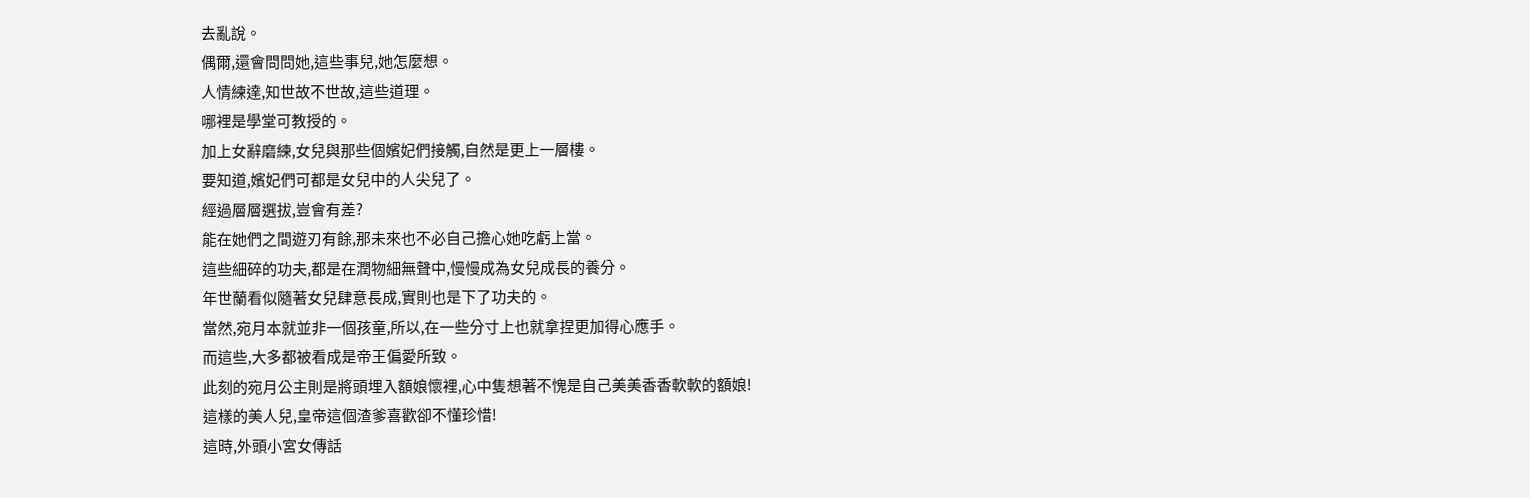去亂說。
偶爾,還會問問她,這些事兒,她怎麼想。
人情練達,知世故不世故,這些道理。
哪裡是學堂可教授的。
加上女辭磨練,女兒與那些個嬪妃們接觸,自然是更上一層樓。
要知道,嬪妃們可都是女兒中的人尖兒了。
經過層層選拔,豈會有差?
能在她們之間遊刃有餘,那未來也不必自己擔心她吃虧上當。
這些細碎的功夫,都是在潤物細無聲中,慢慢成為女兒成長的養分。
年世蘭看似隨著女兒肆意長成,實則也是下了功夫的。
當然,宛月本就並非一個孩童,所以,在一些分寸上也就拿捏更加得心應手。
而這些,大多都被看成是帝王偏愛所致。
此刻的宛月公主則是將頭埋入額娘懷裡,心中隻想著不愧是自己美美香香軟軟的額娘!
這樣的美人兒,皇帝這個渣爹喜歡卻不懂珍惜!
這時,外頭小宮女傳話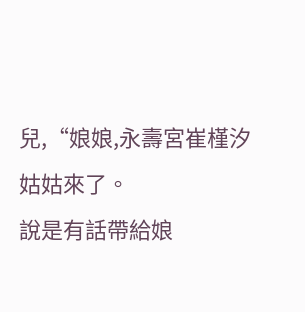兒,“娘娘,永壽宮崔槿汐姑姑來了。
說是有話帶給娘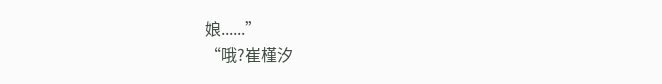娘......”
“哦?崔槿汐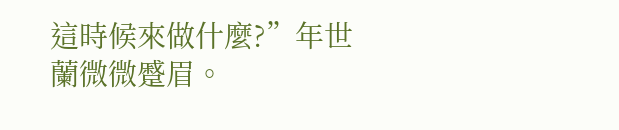這時候來做什麼?”年世蘭微微蹙眉。